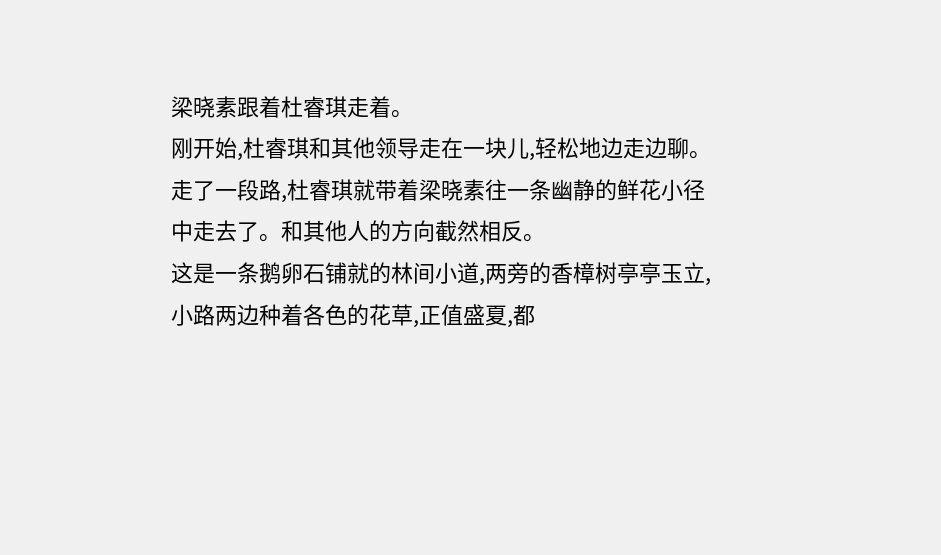梁晓素跟着杜睿琪走着。
刚开始,杜睿琪和其他领导走在一块儿,轻松地边走边聊。
走了一段路,杜睿琪就带着梁晓素往一条幽静的鲜花小径中走去了。和其他人的方向截然相反。
这是一条鹅卵石铺就的林间小道,两旁的香樟树亭亭玉立,小路两边种着各色的花草,正值盛夏,都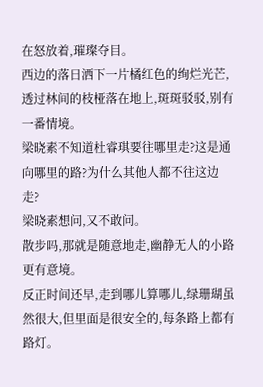在怒放着,璀璨夺目。
西边的落日洒下一片橘红色的绚烂光芒,透过林间的枝桠落在地上,斑斑驳驳,别有一番情境。
梁晓素不知道杜睿琪要往哪里走?这是通向哪里的路?为什么其他人都不往这边走?
梁晓素想问,又不敢问。
散步吗,那就是随意地走,幽静无人的小路更有意境。
反正时间还早,走到哪儿算哪儿,绿珊瑚虽然很大,但里面是很安全的,每条路上都有路灯。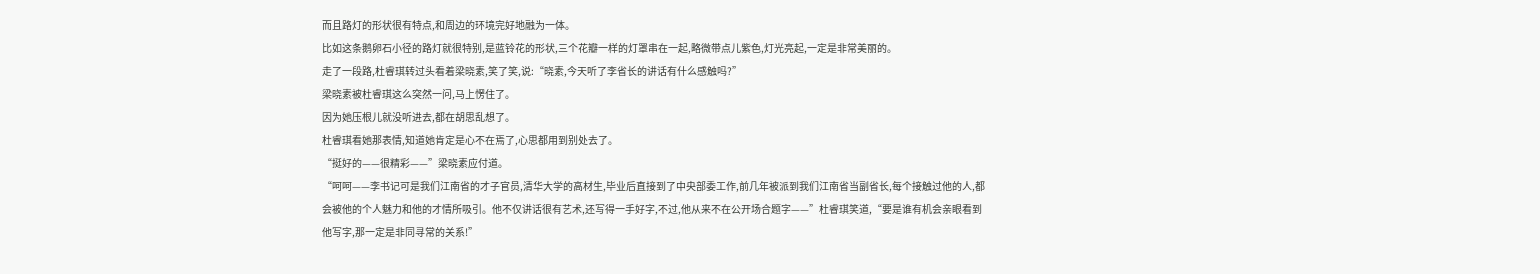而且路灯的形状很有特点,和周边的环境完好地融为一体。
比如这条鹅卵石小径的路灯就很特别,是蓝铃花的形状,三个花瓣一样的灯罩串在一起,略微带点儿紫色,灯光亮起,一定是非常美丽的。
走了一段路,杜睿琪转过头看着梁晓素,笑了笑,说:“晓素,今天听了李省长的讲话有什么感触吗?”
梁晓素被杜睿琪这么突然一问,马上愣住了。
因为她压根儿就没听进去,都在胡思乱想了。
杜睿琪看她那表情,知道她肯定是心不在焉了,心思都用到别处去了。
“挺好的——很精彩——”梁晓素应付道。
“呵呵——李书记可是我们江南省的才子官员,清华大学的高材生,毕业后直接到了中央部委工作,前几年被派到我们江南省当副省长,每个接触过他的人,都会被他的个人魅力和他的才情所吸引。他不仅讲话很有艺术,还写得一手好字,不过,他从来不在公开场合题字——”杜睿琪笑道,“要是谁有机会亲眼看到他写字,那一定是非同寻常的关系!”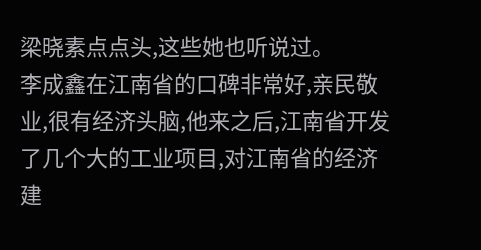梁晓素点点头,这些她也听说过。
李成鑫在江南省的口碑非常好,亲民敬业,很有经济头脑,他来之后,江南省开发了几个大的工业项目,对江南省的经济建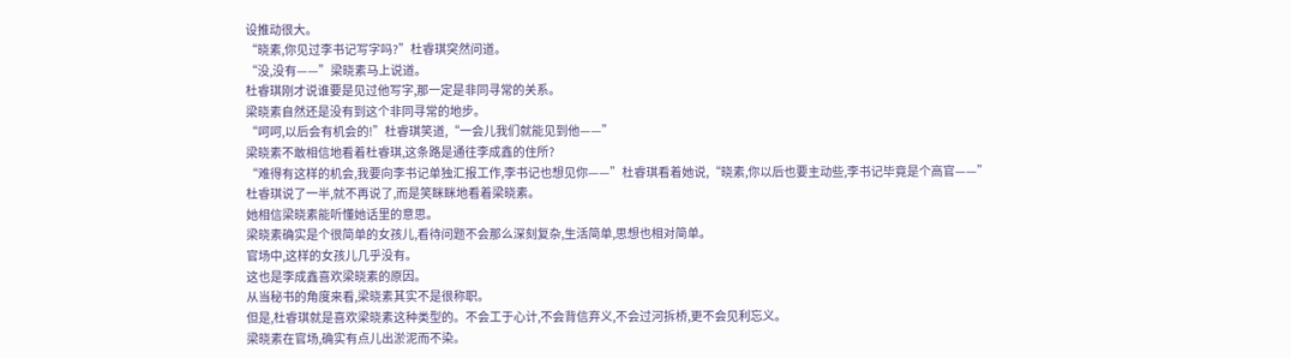设推动很大。
“晓素,你见过李书记写字吗?”杜睿琪突然问道。
“没,没有——”梁晓素马上说道。
杜睿琪刚才说谁要是见过他写字,那一定是非同寻常的关系。
梁晓素自然还是没有到这个非同寻常的地步。
“呵呵,以后会有机会的!”杜睿琪笑道,“一会儿我们就能见到他——”
梁晓素不敢相信地看着杜睿琪,这条路是通往李成鑫的住所?
“难得有这样的机会,我要向李书记单独汇报工作,李书记也想见你——”杜睿琪看着她说,“晓素,你以后也要主动些,李书记毕竟是个高官——”
杜睿琪说了一半,就不再说了,而是笑眯眯地看着梁晓素。
她相信梁晓素能听懂她话里的意思。
梁晓素确实是个很简单的女孩儿,看待问题不会那么深刻复杂,生活简单,思想也相对简单。
官场中,这样的女孩儿几乎没有。
这也是李成鑫喜欢梁晓素的原因。
从当秘书的角度来看,梁晓素其实不是很称职。
但是,杜睿琪就是喜欢梁晓素这种类型的。不会工于心计,不会背信弃义,不会过河拆桥,更不会见利忘义。
梁晓素在官场,确实有点儿出淤泥而不染。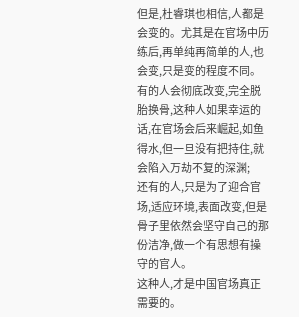但是,杜睿琪也相信,人都是会变的。尤其是在官场中历练后,再单纯再简单的人,也会变,只是变的程度不同。
有的人会彻底改变,完全脱胎换骨,这种人如果幸运的话,在官场会后来崛起,如鱼得水,但一旦没有把持住,就会陷入万劫不复的深渊;
还有的人,只是为了迎合官场,适应环境,表面改变,但是骨子里依然会坚守自己的那份洁净,做一个有思想有操守的官人。
这种人,才是中国官场真正需要的。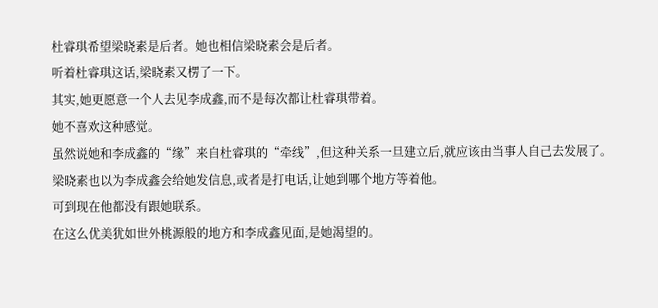杜睿琪希望梁晓素是后者。她也相信梁晓素会是后者。
听着杜睿琪这话,梁晓素又楞了一下。
其实,她更愿意一个人去见李成鑫,而不是每次都让杜睿琪带着。
她不喜欢这种感觉。
虽然说她和李成鑫的“缘”来自杜睿琪的“牵线”,但这种关系一旦建立后,就应该由当事人自己去发展了。
梁晓素也以为李成鑫会给她发信息,或者是打电话,让她到哪个地方等着他。
可到现在他都没有跟她联系。
在这么优美犹如世外桃源般的地方和李成鑫见面,是她渴望的。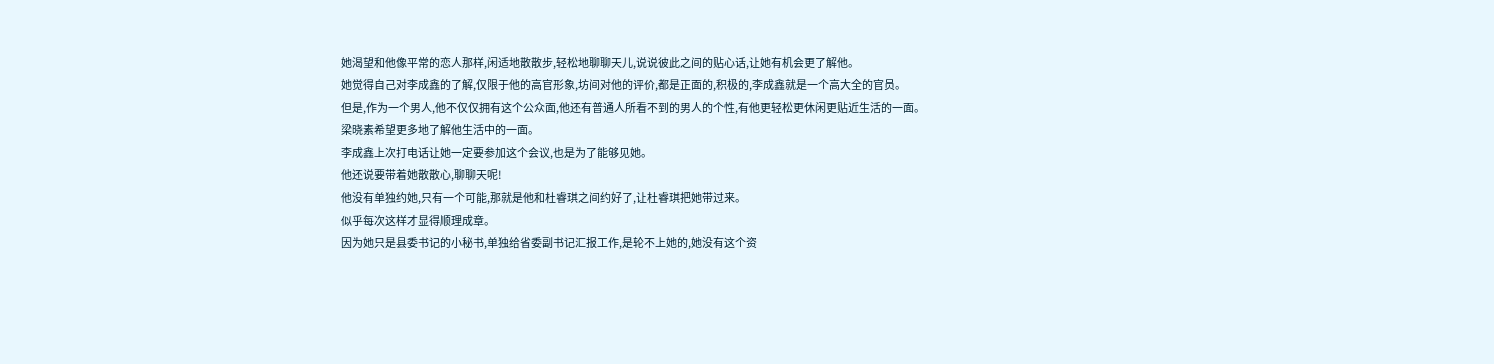她渴望和他像平常的恋人那样,闲适地散散步,轻松地聊聊天儿,说说彼此之间的贴心话,让她有机会更了解他。
她觉得自己对李成鑫的了解,仅限于他的高官形象,坊间对他的评价,都是正面的,积极的,李成鑫就是一个高大全的官员。
但是,作为一个男人,他不仅仅拥有这个公众面,他还有普通人所看不到的男人的个性,有他更轻松更休闲更贴近生活的一面。
梁晓素希望更多地了解他生活中的一面。
李成鑫上次打电话让她一定要参加这个会议,也是为了能够见她。
他还说要带着她散散心,聊聊天呢!
他没有单独约她,只有一个可能,那就是他和杜睿琪之间约好了,让杜睿琪把她带过来。
似乎每次这样才显得顺理成章。
因为她只是县委书记的小秘书,单独给省委副书记汇报工作,是轮不上她的,她没有这个资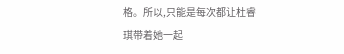格。所以,只能是每次都让杜睿琪带着她一起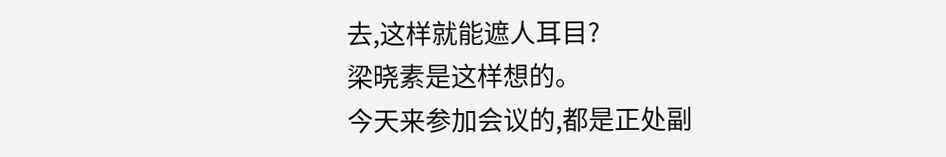去,这样就能遮人耳目?
梁晓素是这样想的。
今天来参加会议的,都是正处副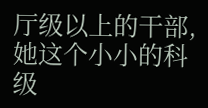厅级以上的干部,她这个小小的科级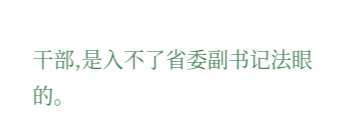干部,是入不了省委副书记法眼的。